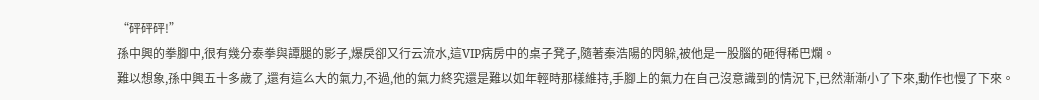“砰砰砰!”
孫中興的拳腳中,很有幾分泰拳與譚腿的影子,爆戾卻又行云流水,這VIP病房中的桌子凳子,隨著秦浩陽的閃躲,被他是一股腦的砸得稀巴爛。
難以想象,孫中興五十多歲了,還有這么大的氣力,不過,他的氣力終究還是難以如年輕時那樣維持,手腳上的氣力在自己沒意識到的情況下,已然漸漸小了下來,動作也慢了下來。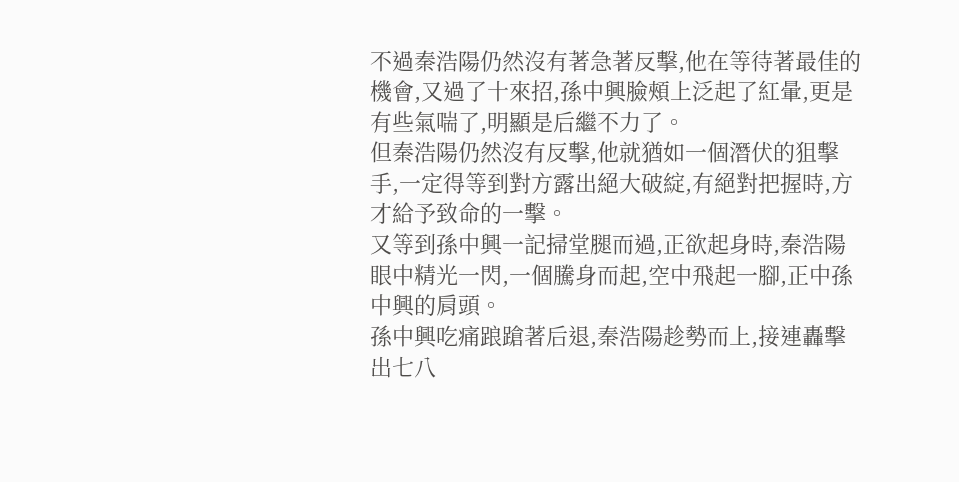不過秦浩陽仍然沒有著急著反擊,他在等待著最佳的機會,又過了十來招,孫中興臉頰上泛起了紅暈,更是有些氣喘了,明顯是后繼不力了。
但秦浩陽仍然沒有反擊,他就猶如一個潛伏的狙擊手,一定得等到對方露出絕大破綻,有絕對把握時,方才給予致命的一擊。
又等到孫中興一記掃堂腿而過,正欲起身時,秦浩陽眼中精光一閃,一個騰身而起,空中飛起一腳,正中孫中興的肩頭。
孫中興吃痛踉蹌著后退,秦浩陽趁勢而上,接連轟擊出七八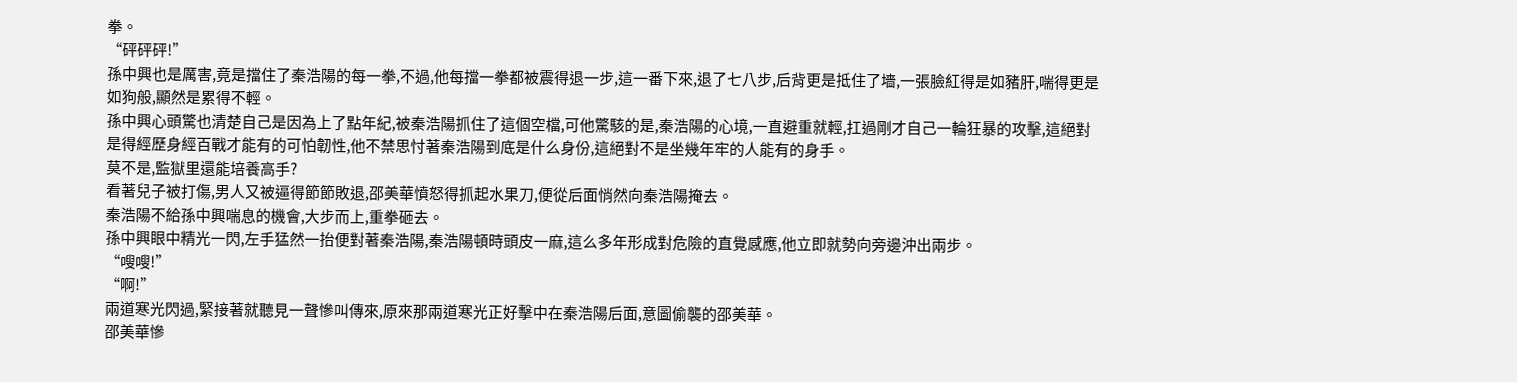拳。
“砰砰砰!”
孫中興也是厲害,竟是擋住了秦浩陽的每一拳,不過,他每擋一拳都被震得退一步,這一番下來,退了七八步,后背更是抵住了墻,一張臉紅得是如豬肝,喘得更是如狗般,顯然是累得不輕。
孫中興心頭驚也清楚自己是因為上了點年紀,被秦浩陽抓住了這個空檔,可他驚駭的是,秦浩陽的心境,一直避重就輕,扛過剛才自己一輪狂暴的攻擊,這絕對是得經歷身經百戰才能有的可怕韌性,他不禁思忖著秦浩陽到底是什么身份,這絕對不是坐幾年牢的人能有的身手。
莫不是,監獄里還能培養高手?
看著兒子被打傷,男人又被逼得節節敗退,邵美華憤怒得抓起水果刀,便從后面悄然向秦浩陽掩去。
秦浩陽不給孫中興喘息的機會,大步而上,重拳砸去。
孫中興眼中精光一閃,左手猛然一抬便對著秦浩陽,秦浩陽頓時頭皮一麻,這么多年形成對危險的直覺感應,他立即就勢向旁邊沖出兩步。
“嗖嗖!”
“啊!”
兩道寒光閃過,緊接著就聽見一聲慘叫傳來,原來那兩道寒光正好擊中在秦浩陽后面,意圖偷襲的邵美華。
邵美華慘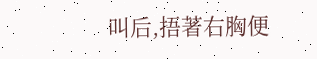叫后,捂著右胸便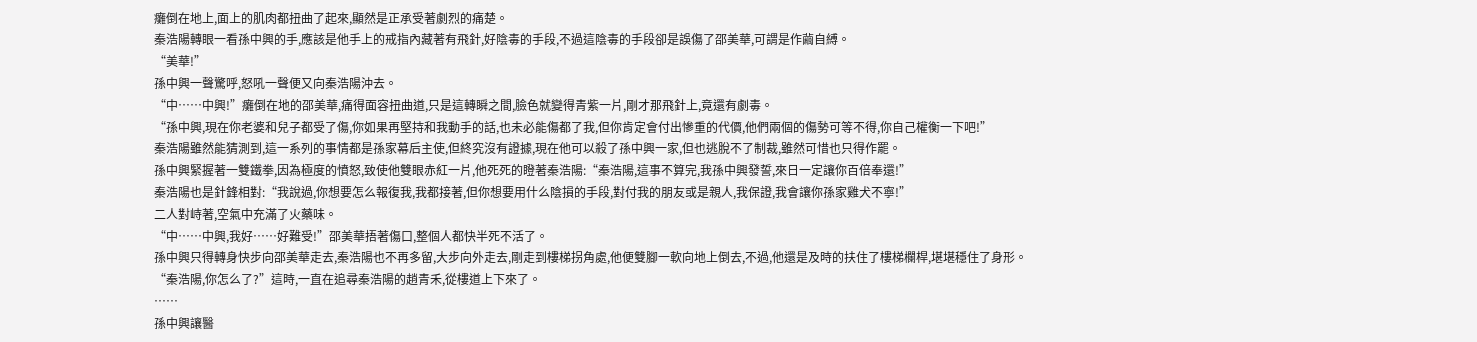癱倒在地上,面上的肌肉都扭曲了起來,顯然是正承受著劇烈的痛楚。
秦浩陽轉眼一看孫中興的手,應該是他手上的戒指內藏著有飛針,好陰毒的手段,不過這陰毒的手段卻是誤傷了邵美華,可謂是作繭自縛。
“美華!”
孫中興一聲驚呼,怒吼一聲便又向秦浩陽沖去。
“中……中興!”癱倒在地的邵美華,痛得面容扭曲道,只是這轉瞬之間,臉色就變得青紫一片,剛才那飛針上,竟還有劇毒。
“孫中興,現在你老婆和兒子都受了傷,你如果再堅持和我動手的話,也未必能傷都了我,但你肯定會付出慘重的代價,他們兩個的傷勢可等不得,你自己權衡一下吧!”
秦浩陽雖然能猜測到,這一系列的事情都是孫家幕后主使,但終究沒有證據,現在他可以殺了孫中興一家,但也逃脫不了制裁,雖然可惜也只得作罷。
孫中興緊握著一雙鐵拳,因為極度的憤怒,致使他雙眼赤紅一片,他死死的瞪著秦浩陽:“秦浩陽,這事不算完,我孫中興發誓,來日一定讓你百倍奉還!”
秦浩陽也是針鋒相對:“我說過,你想要怎么報復我,我都接著,但你想要用什么陰損的手段,對付我的朋友或是親人,我保證,我會讓你孫家雞犬不寧!”
二人對峙著,空氣中充滿了火藥味。
“中……中興,我好……好難受!”邵美華捂著傷口,整個人都快半死不活了。
孫中興只得轉身快步向邵美華走去,秦浩陽也不再多留,大步向外走去,剛走到樓梯拐角處,他便雙腳一軟向地上倒去,不過,他還是及時的扶住了樓梯欄桿,堪堪穩住了身形。
“秦浩陽,你怎么了?”這時,一直在追尋秦浩陽的趙青禾,從樓道上下來了。
……
孫中興讓醫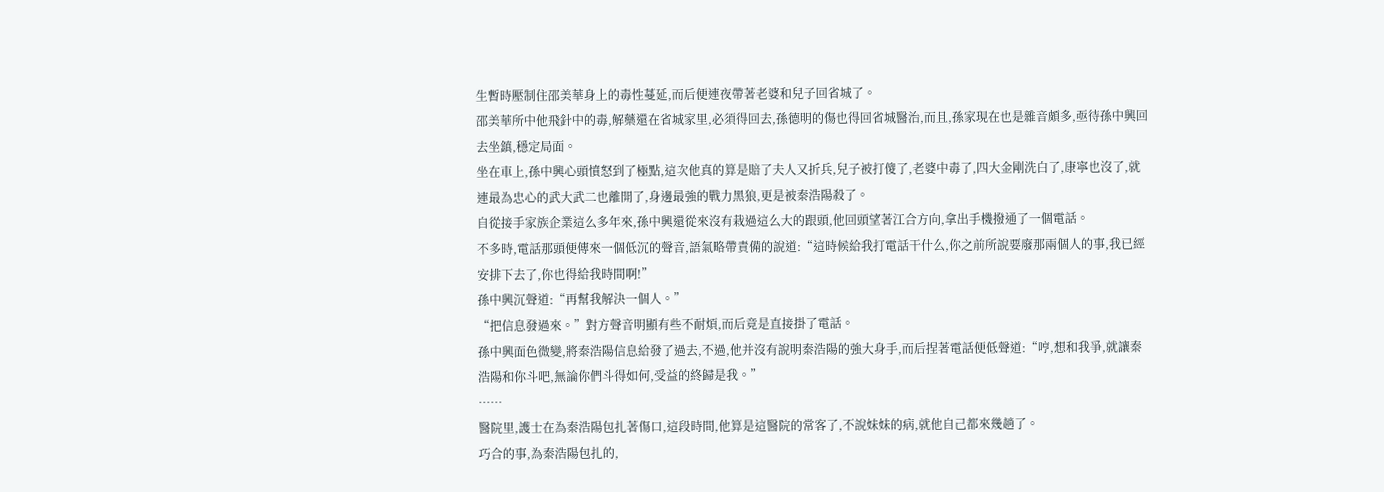生暫時壓制住邵美華身上的毒性蔓延,而后便連夜帶著老婆和兒子回省城了。
邵美華所中他飛針中的毒,解藥還在省城家里,必須得回去,孫德明的傷也得回省城醫治,而且,孫家現在也是雜音頗多,亟待孫中興回去坐鎮,穩定局面。
坐在車上,孫中興心頭憤怒到了極點,這次他真的算是賠了夫人又折兵,兒子被打傻了,老婆中毒了,四大金剛洗白了,康寧也沒了,就連最為忠心的武大武二也離開了,身邊最強的戰力黑狼,更是被秦浩陽殺了。
自從接手家族企業這么多年來,孫中興還從來沒有栽過這么大的跟頭,他回頭望著江合方向,拿出手機撥通了一個電話。
不多時,電話那頭便傳來一個低沉的聲音,語氣略帶責備的說道:“這時候給我打電話干什么,你之前所說要廢那兩個人的事,我已經安排下去了,你也得給我時間啊!”
孫中興沉聲道:“再幫我解決一個人。”
“把信息發過來。”對方聲音明顯有些不耐煩,而后竟是直接掛了電話。
孫中興面色微變,將秦浩陽信息給發了過去,不過,他并沒有說明秦浩陽的強大身手,而后捏著電話便低聲道:“哼,想和我爭,就讓秦浩陽和你斗吧,無論你們斗得如何,受益的終歸是我。”
……
醫院里,護士在為秦浩陽包扎著傷口,這段時間,他算是這醫院的常客了,不說妹妹的病,就他自己都來幾趟了。
巧合的事,為秦浩陽包扎的,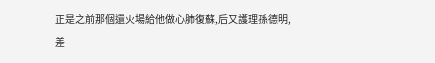正是之前那個還火場給他做心肺復蘇,后又護理孫德明,差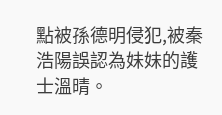點被孫德明侵犯,被秦浩陽誤認為妹妹的護士溫晴。